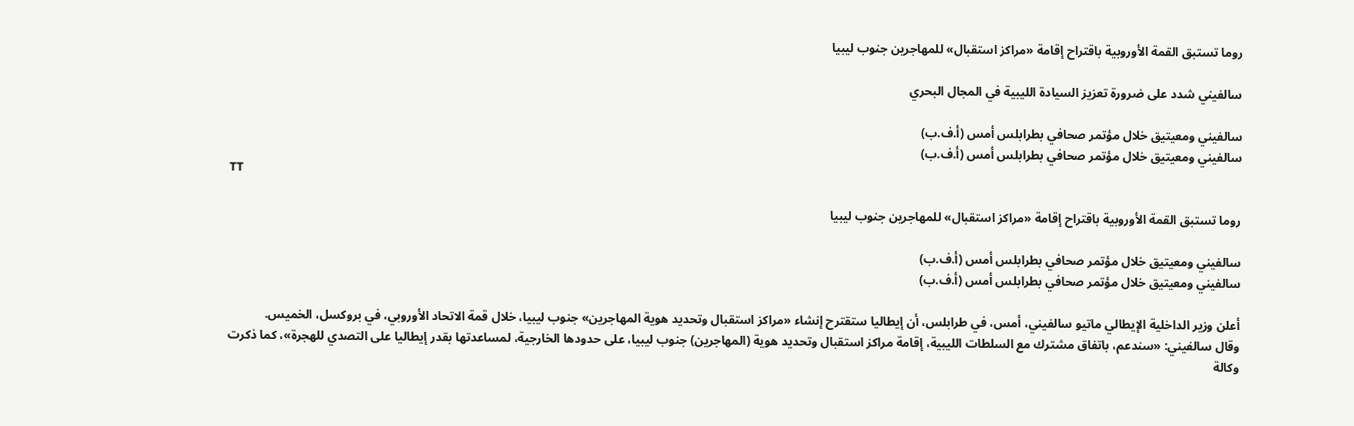روما تستبق القمة الأوروبية باقتراح إقامة «مراكز استقبال» للمهاجرين جنوب ليبيا

سالفيني شدد على ضرورة تعزيز السيادة الليبية في المجال البحري

سالفيني ومعيتيق خلال مؤتمر صحافي بطرابلس أمس (أ.ف.ب)
سالفيني ومعيتيق خلال مؤتمر صحافي بطرابلس أمس (أ.ف.ب)
TT

روما تستبق القمة الأوروبية باقتراح إقامة «مراكز استقبال» للمهاجرين جنوب ليبيا

سالفيني ومعيتيق خلال مؤتمر صحافي بطرابلس أمس (أ.ف.ب)
سالفيني ومعيتيق خلال مؤتمر صحافي بطرابلس أمس (أ.ف.ب)

أعلن وزير الداخلية الإيطالي ماتيو سالفيني، أمس، في طرابلس، أن إيطاليا ستقترح إنشاء «مراكز استقبال وتحديد هوية المهاجرين» جنوب ليبيا، خلال قمة الاتحاد الأوروبي، في بروكسل، الخميس.
وقال سالفيني: «سندعم، باتفاق مشترك مع السلطات الليبية، إقامة مراكز استقبال وتحديد هوية (المهاجرين) جنوب ليبيا، على حدودها الخارجية، لمساعدتها بقدر إيطاليا على التصدي للهجرة»، كما ذكرت وكالة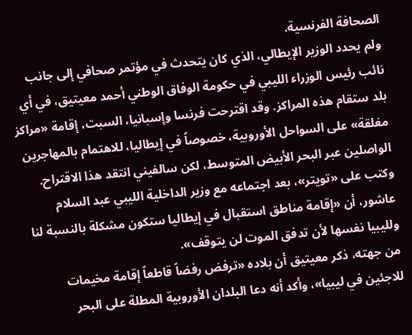الصحافة الفرنسية.
ولم يحدد الوزير الإيطالي، الذي كان يتحدث في مؤتمر صحافي إلى جانب نائب رئيس الوزراء الليبي في حكومة الوفاق الوطني أحمد معيتيق، في أي بلد ستقام هذه المراكز. وقد اقترحت فرنسا وإسبانيا، السبت، إقامة «مراكز مغلقة» على السواحل الأوروبية، خصوصاً في إيطاليا، للاهتمام بالمهاجرين الواصلين عبر البحر الأبيض المتوسط، لكن سالفيني انتقد هذا الاقتراح.
وكتب على «تويتر»، بعد اجتماعه مع وزير الداخلية الليبي عبد السلام عاشور، أن «إقامة مناطق استقبال في إيطاليا ستكون مشكلة بالنسبة لنا ولليبيا نفسها لأن تدفق الموت لن يتوقف».
من جهته، ذكر معيتيق أن بلاده «ترفض رفضاً قاطعاً إقامة مخيمات للاجئين في ليبيا»، وأكد أنه دعا البلدان الأوروبية المطلة على البحر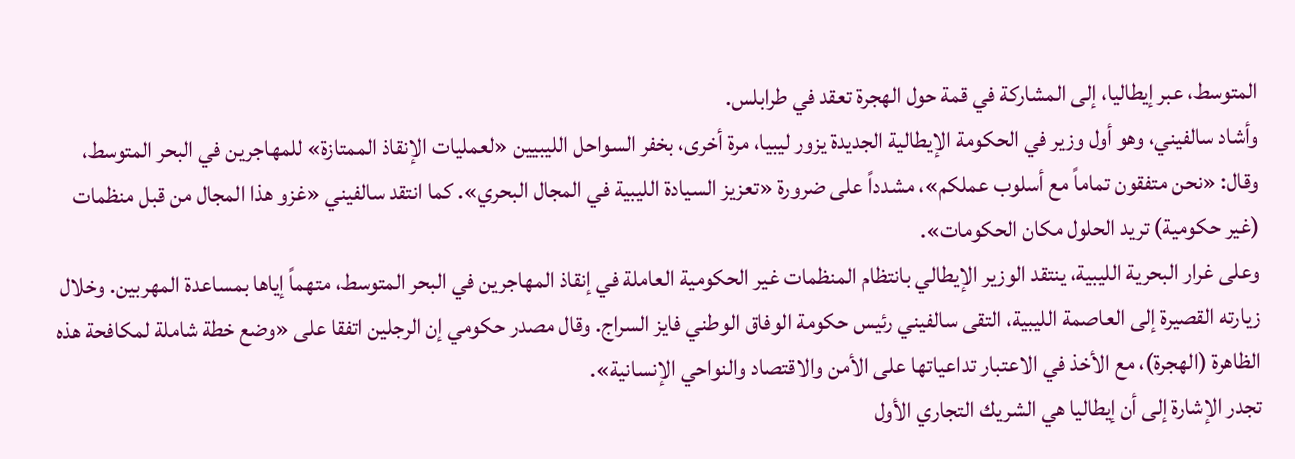المتوسط، عبر إيطاليا، إلى المشاركة في قمة حول الهجرة تعقد في طرابلس.
وأشاد سالفيني، وهو أول وزير في الحكومة الإيطالية الجديدة يزور ليبيا، مرة أخرى، بخفر السواحل الليبيين «لعمليات الإنقاذ الممتازة» للمهاجرين في البحر المتوسط، وقال: «نحن متفقون تماماً مع أسلوب عملكم»، مشدداً على ضرورة «تعزيز السيادة الليبية في المجال البحري». كما انتقد سالفيني «غزو هذا المجال من قبل منظمات (غير حكومية) تريد الحلول مكان الحكومات».
وعلى غرار البحرية الليبية، ينتقد الوزير الإيطالي بانتظام المنظمات غير الحكومية العاملة في إنقاذ المهاجرين في البحر المتوسط، متهماً إياها بمساعدة المهربين. وخلال زيارته القصيرة إلى العاصمة الليبية، التقى سالفيني رئيس حكومة الوفاق الوطني فايز السراج. وقال مصدر حكومي إن الرجلين اتفقا على «وضع خطة شاملة لمكافحة هذه الظاهرة (الهجرة)، مع الأخذ في الاعتبار تداعياتها على الأمن والاقتصاد والنواحي الإنسانية».
تجدر الإشارة إلى أن إيطاليا هي الشريك التجاري الأول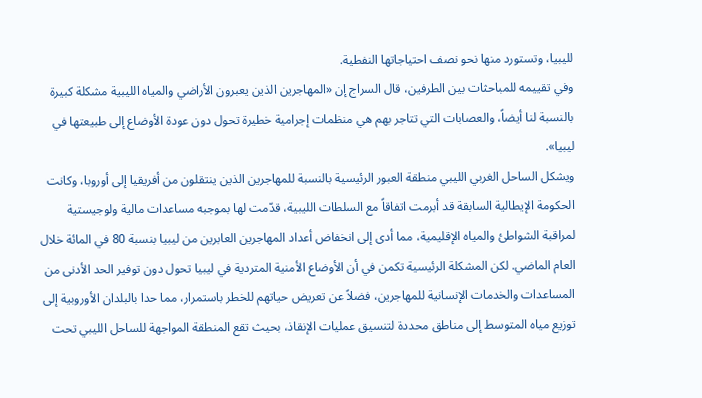لليبيا، وتستورد منها نحو نصف احتياجاتها النفطية.
وفي تقييمه للمباحثات بين الطرفين، قال السراج إن «المهاجرين الذين يعبرون الأراضي والمياه الليبية مشكلة كبيرة بالنسبة لنا أيضاً، والعصابات التي تتاجر بهم هي منظمات إجرامية خطيرة تحول دون عودة الأوضاع إلى طبيعتها في ليبيا».
ويشكل الساحل الغربي الليبي منطقة العبور الرئيسية بالنسبة للمهاجرين الذين ينتقلون من أفريقيا إلى أوروبا، وكانت الحكومة الإيطالية السابقة قد أبرمت اتفاقاً مع السلطات الليبية، قدّمت لها بموجبه مساعدات مالية ولوجيستية لمراقبة الشواطئ والمياه الإقليمية، مما أدى إلى انخفاض أعداد المهاجرين العابرين من ليبيا بنسبة 80 في المائة خلال العام الماضي. لكن المشكلة الرئيسية تكمن في أن الأوضاع الأمنية المتردية في ليبيا تحول دون توفير الحد الأدنى من المساعدات والخدمات الإنسانية للمهاجرين، فضلاً عن تعريض حياتهم للخطر باستمرار، مما حدا بالبلدان الأوروبية إلى توزيع مياه المتوسط إلى مناطق محددة لتنسيق عمليات الإنقاذ، بحيث تقع المنطقة المواجهة للساحل الليبي تحت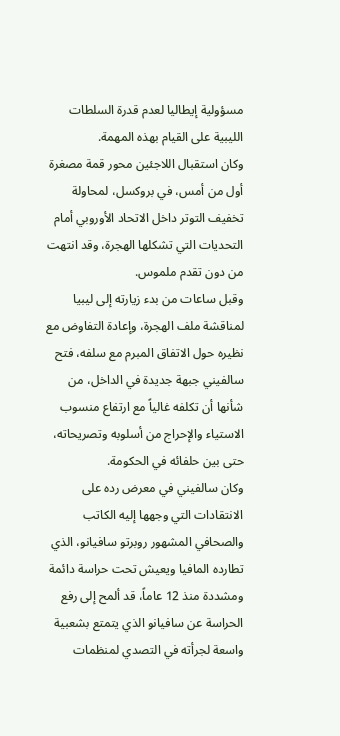مسؤولية إيطاليا لعدم قدرة السلطات الليبية على القيام بهذه المهمة.
وكان استقبال اللاجئين محور قمة مصغرة أول من أمس، في بروكسل، لمحاولة تخفيف التوتر داخل الاتحاد الأوروبي أمام التحديات التي تشكلها الهجرة، وقد انتهت من دون تقدم ملموس.
وقبل ساعات من بدء زيارته إلى ليبيا لمناقشة ملف الهجرة، وإعادة التفاوض مع نظيره حول الاتفاق المبرم مع سلفه، فتح سالفيني جبهة جديدة في الداخل، من شأنها أن تكلفه غالياً مع ارتفاع منسوب الاستياء والإحراج من أسلوبه وتصريحاته، حتى بين حلفائه في الحكومة.
وكان سالفيني في معرض رده على الانتقادات التي وجهها إليه الكاتب والصحافي المشهور روبرتو سافيانو، الذي تطارده المافيا ويعيش تحت حراسة دائمة ومشددة منذ 12 عاماً، قد ألمح إلى رفع الحراسة عن سافيانو الذي يتمتع بشعبية واسعة لجرأته في التصدي لمنظمات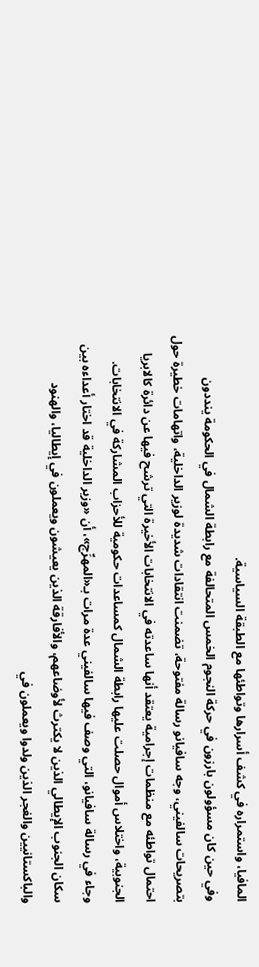المافيا، واستمراره في كشف أسرارها وتواطئها مع الطبقة السياسية.
وفي حين كان مسؤولون بارزون في حركة النجوم الخمس المتحالفة مع رابطة الشمال في الحكومة ينددون بتصريحات سالفيني، وجه سافيانو رسالة مفتوحة، تضمنت انتقادات شديدة لوزير الداخلية، واتهامات خطيرة حول احتمال تواطئه مع منظمات إجرامية يعتقد أنها ساعدته في الانتخابات الأخيرة التي ترشح فيها عن دائرة كالابريا الجنوبية، واختلاس أموال حصلت عليها رابطة الشمال كمساعدات حكومية للأحزاب المشاركة في الانتخابات.
وجاء في رسالة سافيانو، التي وصف فيها سالفيني عدة مرات بـ«المهرِّج»، أن «وزير الداخلية قد اختار أعداءه بين سكان الجنوب الإيطالي الذين لا يكترث لأوضاعهم، والأفارقة الذين يعيشون ويعملون في إيطاليا، والهنود والباكستانيين والغجر الذين ولدوا ويعملون في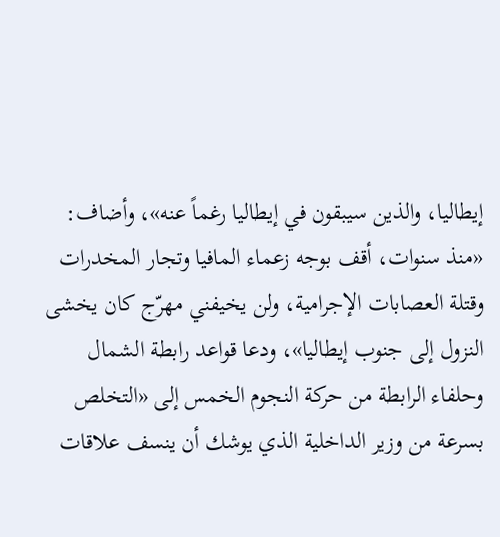إيطاليا، والذين سيبقون في إيطاليا رغماً عنه»، وأضاف: «منذ سنوات، أقف بوجه زعماء المافيا وتجار المخدرات وقتلة العصابات الإجرامية، ولن يخيفني مهرّج كان يخشى النزول إلى جنوب إيطاليا»، ودعا قواعد رابطة الشمال وحلفاء الرابطة من حركة النجوم الخمس إلى «التخلص بسرعة من وزير الداخلية الذي يوشك أن ينسف علاقات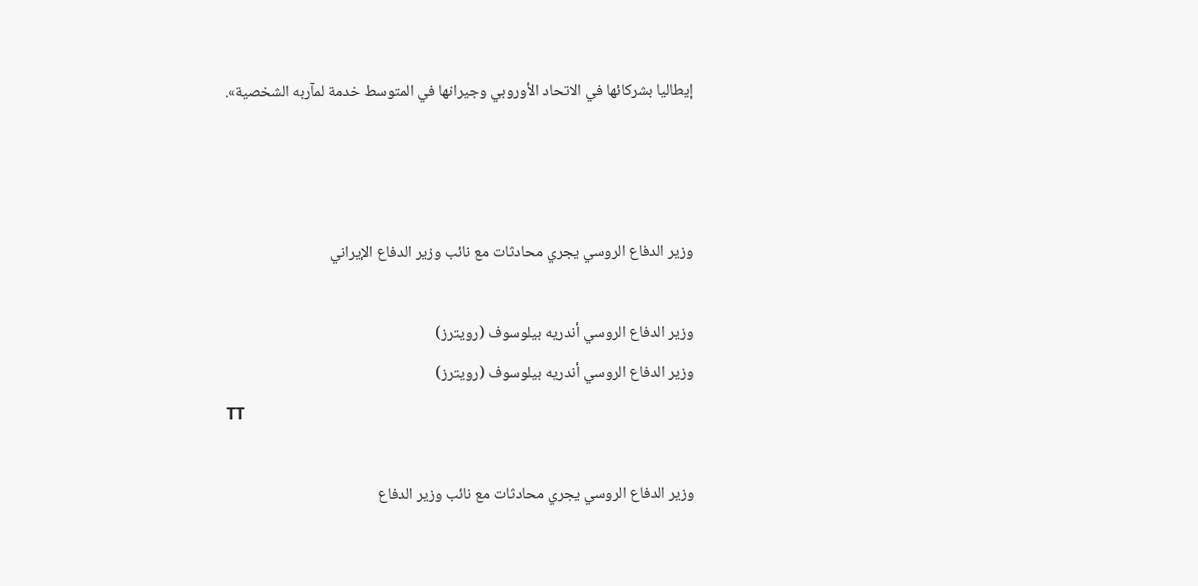إيطاليا بشركائها في الاتحاد الأوروبي وجيرانها في المتوسط خدمة لمآربه الشخصية».



وزير الدفاع الروسي يجري محادثات مع نائب وزير الدفاع الإيراني

وزير الدفاع الروسي أندريه بيلوسوف (رويترز)
وزير الدفاع الروسي أندريه بيلوسوف (رويترز)
TT

وزير الدفاع الروسي يجري محادثات مع نائب وزير الدفاع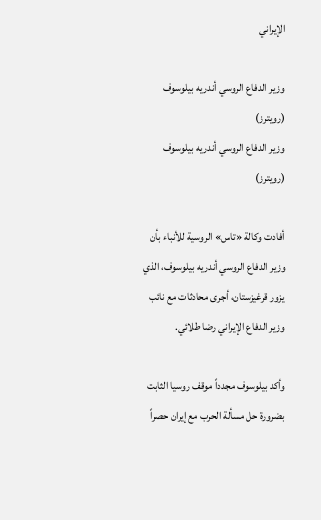الإيراني

وزير الدفاع الروسي أندريه بيلوسوف (رويترز)
وزير الدفاع الروسي أندريه بيلوسوف (رويترز)

أفادت وكالة «تاس» الروسية للأنباء بأن وزير الدفاع الروسي أندريه بيلوسوف، الذي يزور قرغيزستان، أجرى محادثات مع نائب وزير الدفاع الإيراني رضا طلائي.

وأكد بيلوسوف مجدداً موقف روسيا الثابت بضرورة حل مسألة الحرب مع إيران حصراً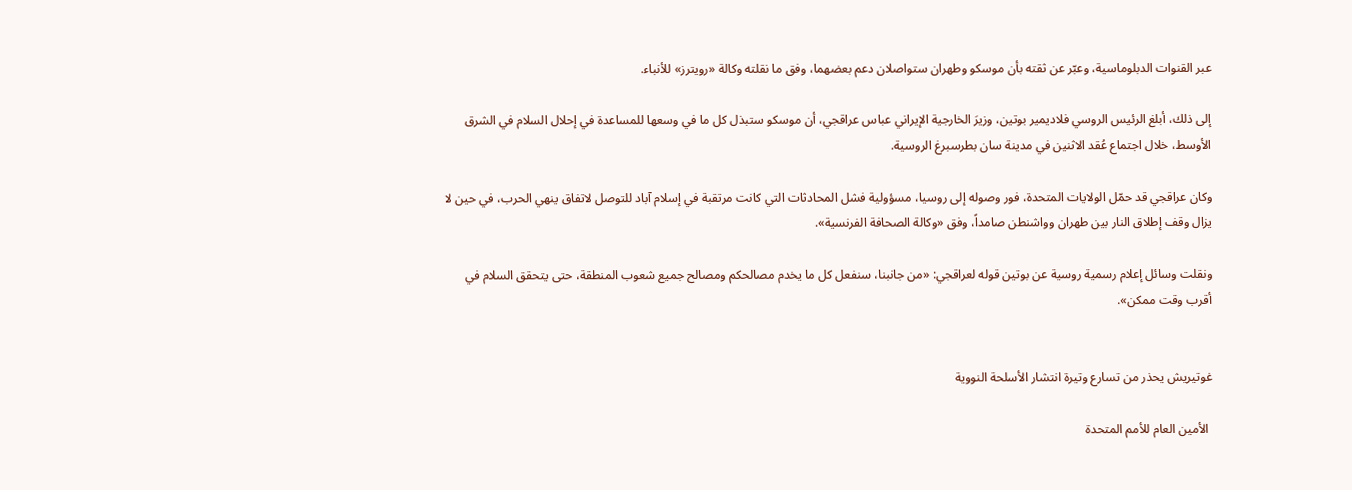عبر القنوات الدبلوماسية، وعبّر عن ثقته بأن موسكو وطهران ستواصلان دعم بعضهما، وفق ما نقلته وكالة «رويترز» للأنباء.

إلى ذلك، أبلغ الرئيس الروسي فلاديمير بوتين، وزيرَ الخارجية الإيراني عباس عراقجي، أن موسكو ستبذل كل ما في وسعها للمساعدة في إحلال السلام في الشرق الأوسط، خلال اجتماع عُقد الاثنين في مدينة سان بطرسبرغ الروسية.

وكان عراقجي قد حمّل الولايات المتحدة، فور وصوله إلى روسيا، مسؤولية فشل المحادثات التي كانت مرتقبة في إسلام آباد للتوصل لاتفاق ينهي الحرب، في حين لا يزال وقف إطلاق النار بين طهران وواشنطن صامداً، وفق «وكالة الصحافة الفرنسية».

ونقلت وسائل إعلام رسمية روسية عن بوتين قوله لعراقجي: «من جانبنا، سنفعل كل ما يخدم مصالحكم ومصالح جميع شعوب المنطقة، حتى يتحقق السلام في أقرب وقت ممكن».


غوتيريش يحذر من تسارع وتيرة انتشار الأسلحة النووية

 الأمين العام للأمم المتحدة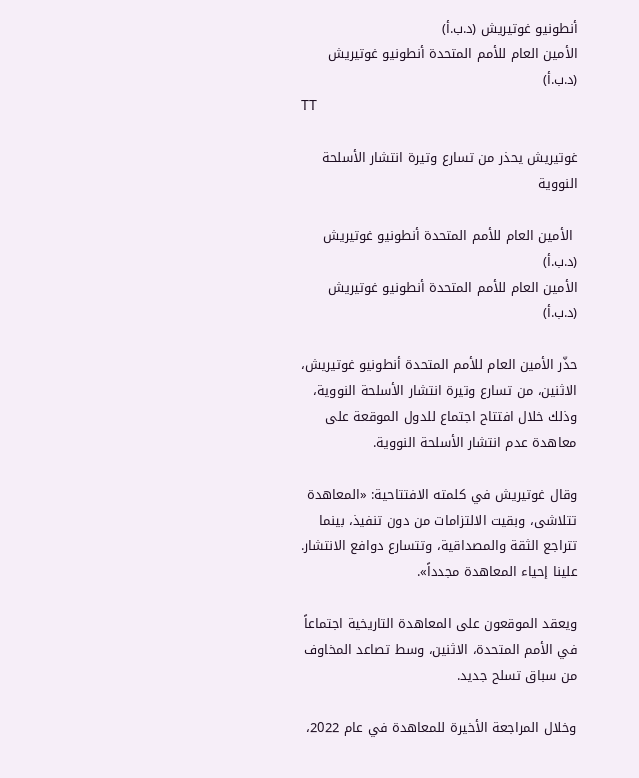أنطونيو غوتيريش (د.ب.أ)
الأمين العام للأمم المتحدة أنطونيو غوتيريش (د.ب.أ)
TT

غوتيريش يحذر من تسارع وتيرة انتشار الأسلحة النووية

 الأمين العام للأمم المتحدة أنطونيو غوتيريش (د.ب.أ)
الأمين العام للأمم المتحدة أنطونيو غوتيريش (د.ب.أ)

حذّر الأمين العام للأمم المتحدة أنطونيو غوتيريش، الاثنين، من تسارع وتيرة انتشار الأسلحة النووية، وذلك خلال افتتاح اجتماع للدول الموقعة على معاهدة عدم انتشار الأسلحة النووية.

وقال غوتيريش في كلمته الافتتاحية: «المعاهدة تتلاشى، وبقيت الالتزامات من دون تنفيذ، بينما تتراجع الثقة والمصداقية، وتتسارع دوافع الانتشار. علينا إحياء المعاهدة مجدداً».

ويعقد الموقعون على المعاهدة التاريخية اجتماعاً في الأمم المتحدة، الاثنين، وسط تصاعد المخاوف من سباق تسلح جديد.

وخلال المراجعة الأخيرة للمعاهدة في عام 2022،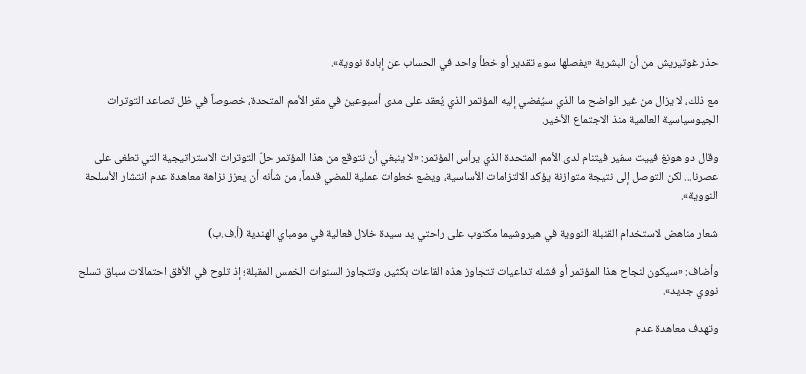حذر غوتيريش من أن البشرية «يفصلها سوء تقدير أو خطأ واحد في الحساب عن إبادة نووية».

مع ذلك، لا يزال من غير الواضح ما الذي سيُفضي إليه المؤتمر الذي يُعقد على مدى أسبوعين في مقر الأمم المتحدة، خصوصاً في ظل تصاعد التوترات الجيوسياسية العالمية منذ الاجتماع الأخير.

وقال دو هونغ فييت سفير فيتنام لدى الأمم المتحدة الذي يرأس المؤتمر: «لا ينبغي أن نتوقع من هذا المؤتمر حلّ التوترات الاستراتيجية التي تطغى على عصرنا... لكن التوصل إلى نتيجة متوازنة يؤكد الالتزامات الأساسية، ويضع خطوات عملية للمضي قدماً، من شأنه أن يعزز نزاهة معاهدة عدم انتشار الأسلحة النووية».

شعار مناهض لاستخدام القنبلة النووية في هيروشيما مكتوب على راحتي يد سيدة خلال فعالية في مومباي الهندية (أ.ف.ب)

وأضاف: «سيكون لنجاح هذا المؤتمر أو فشله تداعيات تتجاوز هذه القاعات بكثير، وتتجاوز السنوات الخمس المقبلة؛ إذ تلوح في الأفق احتمالات سباق تسلح نووي جديد».

وتهدف معاهدة عدم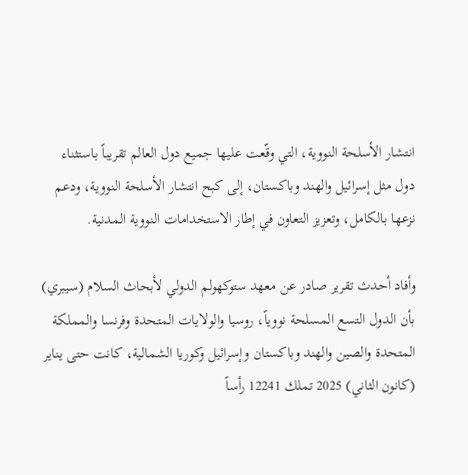انتشار الأسلحة النووية، التي وقّعت عليها جميع دول العالم تقريباً باستثناء دول مثل إسرائيل والهند وباكستان، إلى كبح انتشار الأسلحة النووية، ودعم نزعها بالكامل، وتعزيز التعاون في إطار الاستخدامات النووية المدنية.

وأفاد أحدث تقرير صادر عن معهد ستوكهولم الدولي لأبحاث السلام (سيبري) بأن الدول التسع المسلحة نووياً، روسيا والولايات المتحدة وفرنسا والمملكة المتحدة والصين والهند وباكستان وإسرائيل وكوريا الشمالية، كانت حتى يناير (كانون الثاني) 2025 تملك 12241 رأساً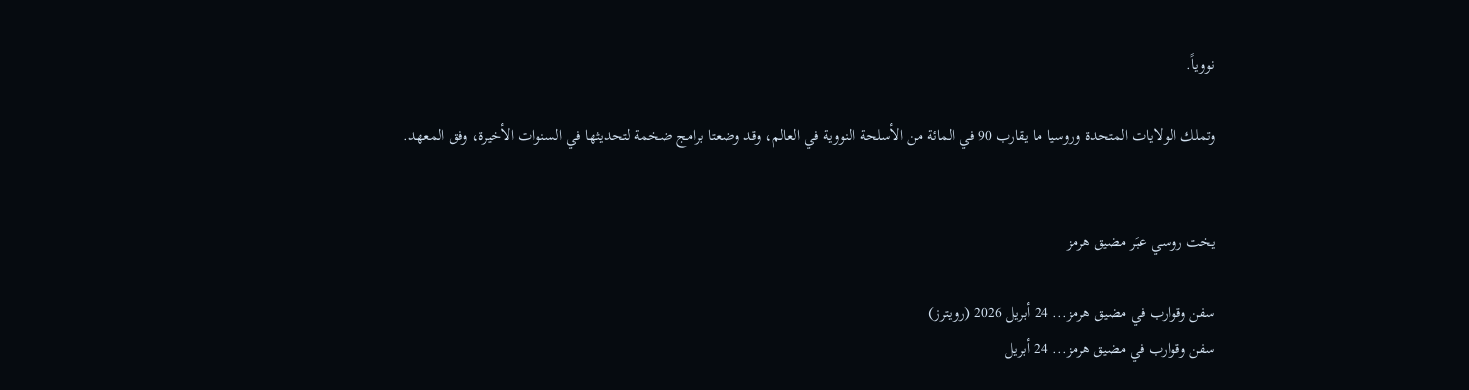نووياً.

وتملك الولايات المتحدة وروسيا ما يقارب 90 في المائة من الأسلحة النووية في العالم، وقد وضعتا برامج ضخمة لتحديثها في السنوات الأخيرة، وفق المعهد.


يخت روسي عبَر مضيق هرمز

سفن وقوارب في مضيق هرمز... 24 أبريل 2026 (رويترز)
سفن وقوارب في مضيق هرمز... 24 أبريل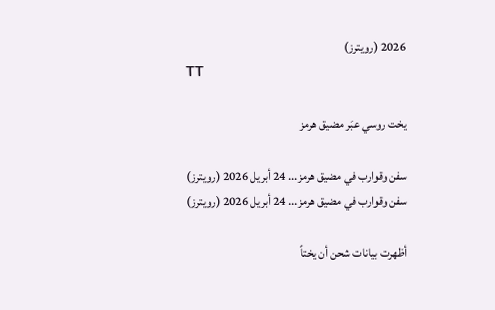2026 (رويترز)
TT

يخت روسي عبَر مضيق هرمز

سفن وقوارب في مضيق هرمز... 24 أبريل 2026 (رويترز)
سفن وقوارب في مضيق هرمز... 24 أبريل 2026 (رويترز)

أظهرت بيانات شحن أن يختاً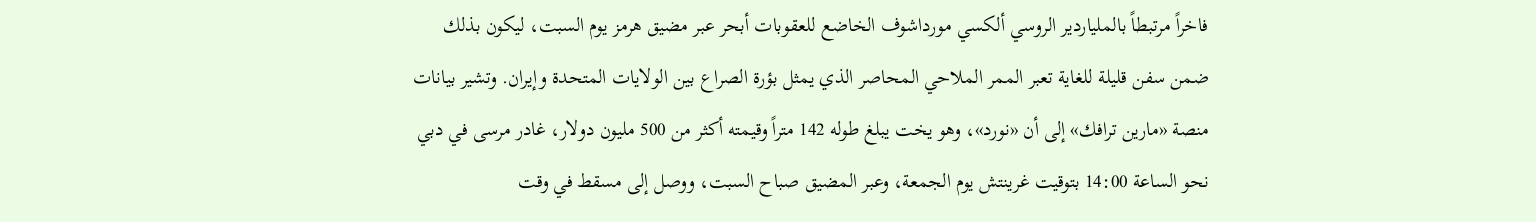فاخراً مرتبطاً بالملياردير الروسي ألكسي مورداشوف الخاضع للعقوبات أبحر عبر مضيق هرمز يوم السبت، ليكون بذلك ضمن سفن قليلة للغاية تعبر الممر الملاحي المحاصر الذي يمثل بؤرة الصراع بين الولايات المتحدة وإيران. وتشير بيانات منصة «مارين ترافك» إلى أن «نورد»، وهو يخت يبلغ طوله 142 متراً وقيمته أكثر من 500 مليون دولار، غادر مرسى في دبي نحو الساعة 14:00 بتوقيت غرينتش يوم الجمعة، وعبر المضيق صباح السبت، ووصل إلى مسقط في وقت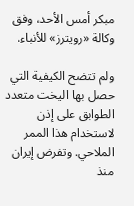مبكر أمس الأحد، وفق وكالة «رويترز» للأنباء.

ولم تتضح الكيفية التي حصل بها اليخت متعدد الطوابق على إذن لاستخدام هذا الممر الملاحي. وتفرض إيران منذ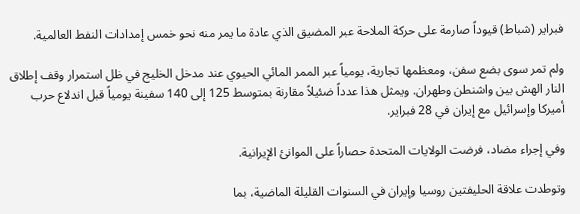فبراير (شباط) قيوداً صارمة على حركة الملاحة عبر المضيق الذي عادة ما يمر منه نحو خمس إمدادات النفط العالمية.

ولم تمر سوى بضع سفن، ومعظمها تجارية، يومياً عبر الممر المائي الحيوي عند مدخل الخليج في ظل استمرار وقف إطلاق النار الهش بين واشنطن وطهران. ويمثل هذا عدداً ضئيلاً مقارنة بمتوسط 125 إلى 140 سفينة يومياً قبل اندلاع حرب أميركا وإسرائيل مع إيران في 28 فبراير.

وفي إجراء مضاد، فرضت الولايات المتحدة حصاراً على الموانئ الإيرانية.

وتوطدت علاقة الحليفتين روسيا وإيران في السنوات القليلة الماضية، بما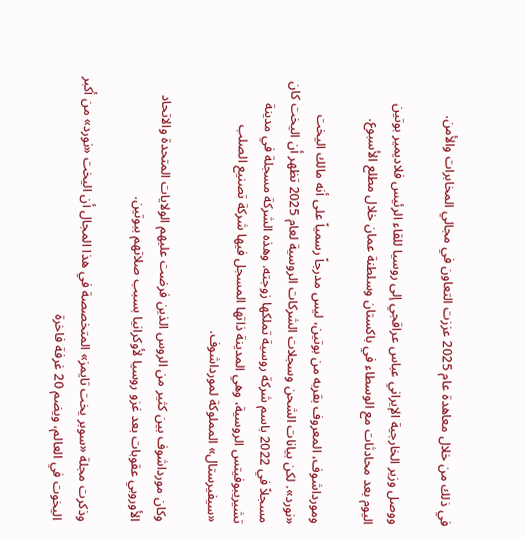في ذلك من خلال معاهدة عام 2025 عززت التعاون في مجالي المخابرات والأمن.

ووصل وزير الخارجية الإيراني عباس عراقجي إلى روسيا للقاء الرئيس فلاديمير بوتين اليوم بعد محادثات مع الوسطاء في باكستان وسلطنة عمان خلال مطلع الأسبوع.

ومورداشوف، المعروف بقربه من بوتين، ليس مدرجاً رسمياً على أنه مالك اليخت «نورد». لكن بيانات الشحن وسجلات الشركات الروسية لعام 2025 تظهر أن اليخت كان مسجلاً في 2022 باسم شركة روسية تملكها زوجته. وهذه الشركة مسجلة في مدينة تشيريبوفيتس الروسية، وهي المدينة ذاتها المسجل فيها شركة تصنيع الصلب «سيفيرستال» المملوكة لمورداشوف.

وكان مورداشوف بين كثير من الروس الذين فرضت عليهم الولايات المتحدة والاتحاد الأوروبي عقوبات بعد غزو روسيا لأوكرانيا بسبب صلاتهم ببوتين.

وذكرت مجلة «سوبر يخت تايمز» المتخصصة في هذا المجال أن اليخت «نورد» من أكبر اليخوت في العالم، ويضم 20 غرفة فاخرة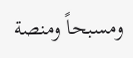ومسبحاً ومنصة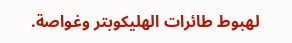لهبوط طائرات الهليكوبتر وغواصة.